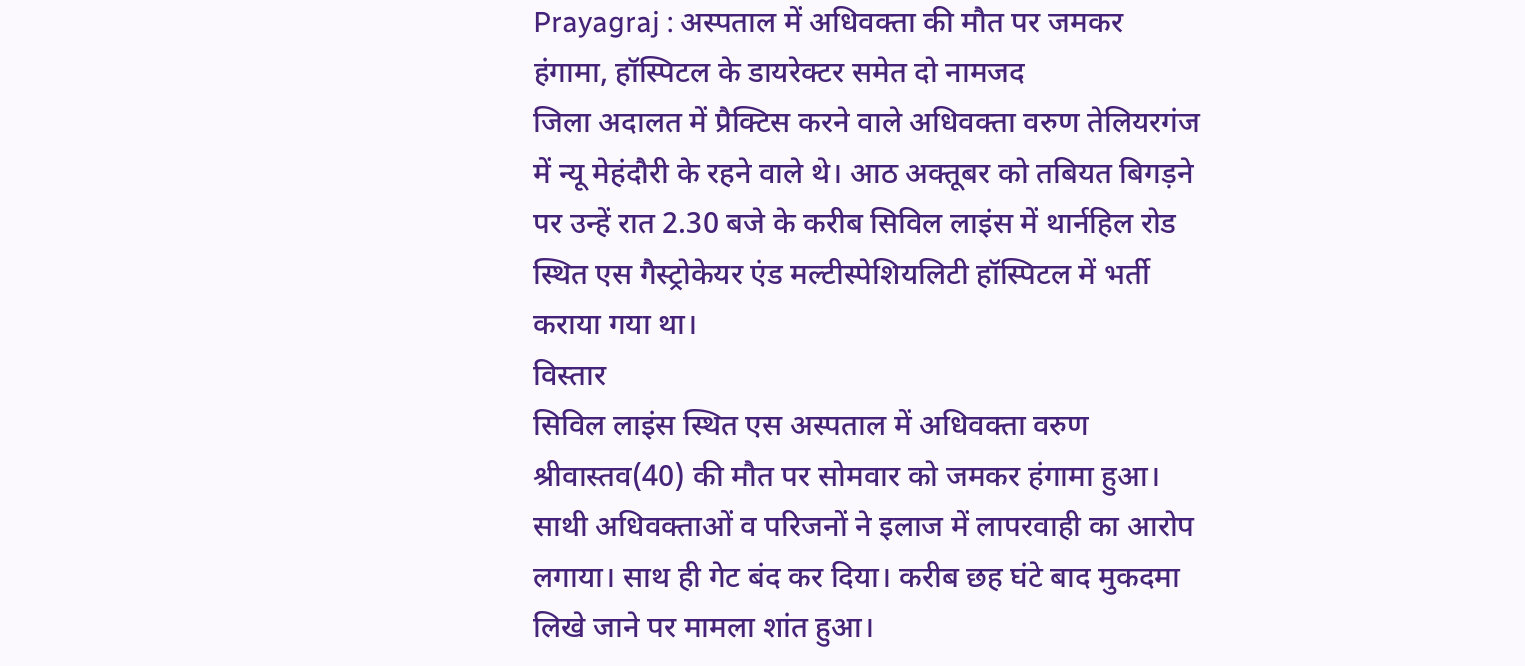Prayagraj : अस्पताल में अधिवक्ता की मौत पर जमकर हंगामा, हॉस्पिटल के डायरेक्टर समेत दो नामजद
जिला अदालत में प्रैक्टिस करने वाले अधिवक्ता वरुण तेलियरगंज में न्यू मेहंदौरी के रहने वाले थे। आठ अक्तूबर को तबियत बिगड़ने पर उन्हें रात 2.30 बजे के करीब सिविल लाइंस में थार्नहिल रोड स्थित एस गैस्ट्रोकेयर एंड मल्टीस्पेशियलिटी हॉस्पिटल में भर्ती कराया गया था।
विस्तार
सिविल लाइंस स्थित एस अस्पताल में अधिवक्ता वरुण श्रीवास्तव(40) की मौत पर सोमवार को जमकर हंगामा हुआ। साथी अधिवक्ताओं व परिजनों ने इलाज में लापरवाही का आरोप लगाया। साथ ही गेट बंद कर दिया। करीब छह घंटे बाद मुकदमा लिखे जाने पर मामला शांत हुआ।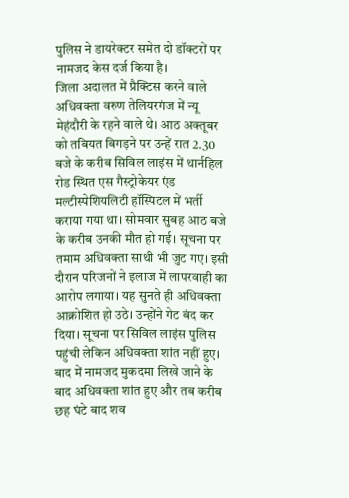पुलिस ने डायरेक्टर समेत दो डॉक्टरों पर नामजद केस दर्ज किया है।
जिला अदालत में प्रैक्टिस करने वाले अधिवक्ता वरुण तेलियरगंज में न्यू मेहंदौरी के रहने वाले थे। आठ अक्तूबर को तबियत बिगड़ने पर उन्हें रात 2.30 बजे के करीब सिविल लाइंस में थार्नहिल रोड स्थित एस गैस्ट्रोकेयर एंड मल्टीस्पेशियलिटी हॉस्पिटल में भर्ती कराया गया था। सोमवार सुबह आठ बजे के करीब उनकी मौत हो गई। सूचना पर तमाम अधिवक्ता साथी भी जुट गए। इसी दौरान परिजनों ने इलाज में लापरवाही का आरोप लगाया। यह सुनते ही अधिवक्ता आक्रोशित हो उठे। उन्होंने गेट बंद कर दिया। सूचना पर सिविल लाइंस पुलिस पहुंची लेकिन अधिवक्ता शांत नहीं हुए।
बाद में नामजद मुकदमा लिखे जाने के बाद अधिवक्ता शांत हुए और तब करीब छह घंटे बाद शव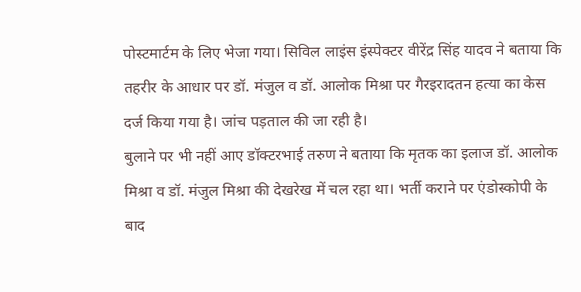पोस्टमार्टम के लिए भेजा गया। सिविल लाइंस इंस्पेक्टर वीरेंद्र सिंह यादव ने बताया कि तहरीर के आधार पर डॉ. मंजुल व डॉ. आलोक मिश्रा पर गैरइरादतन हत्या का केस दर्ज किया गया है। जांच पड़ताल की जा रही है।
बुलाने पर भी नहीं आए डॉक्टरभाई तरुण ने बताया कि मृतक का इलाज डॉ. आलोक मिश्रा व डॉ. मंजुल मिश्रा की देखरेख में चल रहा था। भर्ती कराने पर एंडोस्कोपी के बाद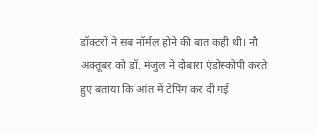डॉक्टरों ने सब नॉर्मल होने की बात कही थी। नौ अक्तूबर को डॉ. मंजुल ने दोबारा एंडोस्कोपी करते हुए बताया कि आंत में टेपिंग कर दी गई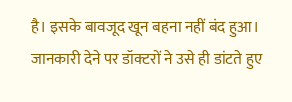है। इसके बावजूद खून बहना नहीं बंद हुआ। जानकारी देने पर डॉक्टरों ने उसे ही डांटते हुए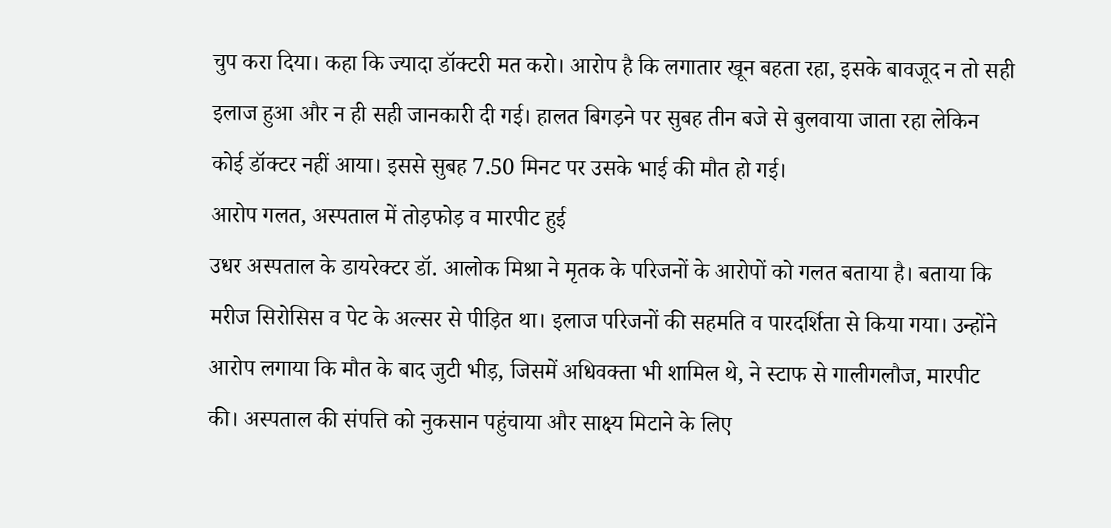चुप करा दिया। कहा कि ज्यादा डॉक्टरी मत करो। आरोप है कि लगातार खून बहता रहा, इसके बावजूद न तो सही इलाज हुआ और न ही सही जानकारी दी गई। हालत बिगड़ने पर सुबह तीन बजे से बुलवाया जाता रहा लेकिन कोई डॉक्टर नहीं आया। इससे सुबह 7.50 मिनट पर उसके भाई की मौत हो गई।
आरोप गलत, अस्पताल में तोड़फोड़ व मारपीट हुई
उधर अस्पताल के डायरेक्टर डॉ. आलोक मिश्रा ने मृतक के परिजनों के आरोपों को गलत बताया है। बताया कि मरीज सिरोसिस व पेट के अल्सर से पीड़ित था। इलाज परिजनों की सहमति व पारदर्शिता से किया गया। उन्होंने आरोप लगाया कि मौत के बाद जुटी भीड़, जिसमें अधिवक्ता भी शामिल थे, ने स्टाफ से गालीगलौज, मारपीट की। अस्पताल की संपत्ति को नुकसान पहुंचाया और साक्ष्य मिटाने के लिए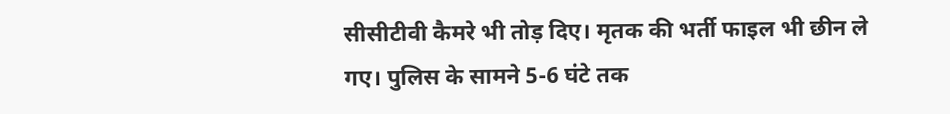सीसीटीवी कैमरे भी तोड़ दिए। मृतक की भर्ती फाइल भी छीन ले गए। पुलिस के सामने 5-6 घंटे तक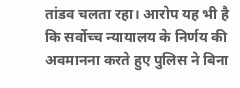तांडव चलता रहा। आरोप यह भी है कि सर्वोच्च न्यायालय के निर्णय की अवमानना करते हुए पुलिस ने बिना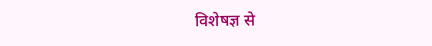विशेषज्ञ से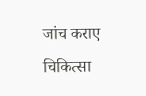जांच कराए चिकित्सा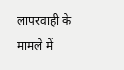लापरवाही के मामले में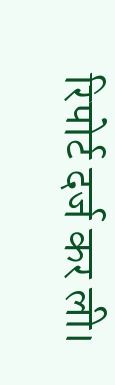रिपोर्ट दर्ज कर ली।